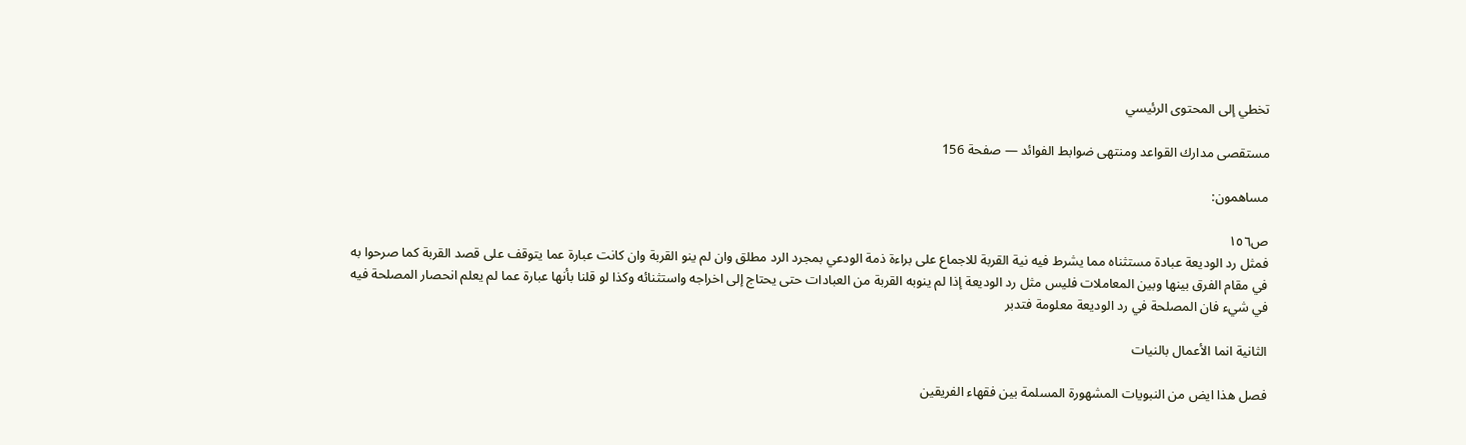تخطي إلى المحتوى الرئيسي

مستقصى مدارك القواعد ومنتهى ضوابط الفوائد — صفحة 156

مساهمون:

ص١٥٦
فمثل رد الوديعة عبادة مستثناه مما يشرط فيه نية القربة للاجماع على براءة ذمة الودعي بمجرد الرد مطلق وان لم ينو القربة وان كانت عبارة عما يتوقف على قصد القربة كما صرحوا به في مقام الفرق بينها وبين المعاملات فليس مثل رد الوديعة إذا لم ينوبه القربة من العبادات حتى يحتاج إلى اخراجه واستثنائه وكذا لو قلنا بأنها عبارة عما لم يعلم انحصار المصلحة فيه في شيء فان المصلحة في رد الوديعة معلومة فتدبر

الثانية انما الأعمال بالنيات

فصل هذا ايض من النبويات المشهورة المسلمة بين فقهاء الفريقين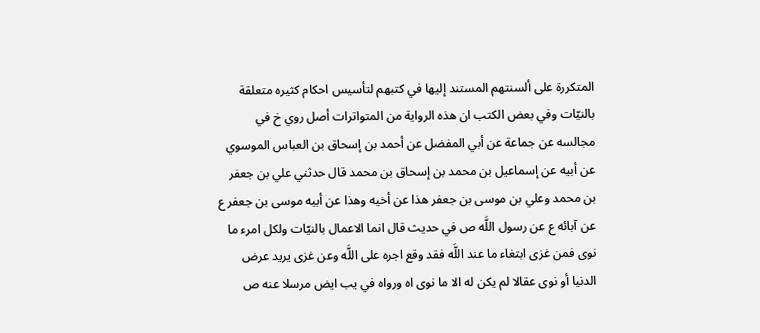المتكررة على ألسنتهم المستند إليها في كتبهم لتأسيس احكام كثيره متعلقة بالنيّات وفي بعض الكتب ان هذه الرواية من المتواترات أصل روي خ في مجالسه عن جماعة عن أبي المفضل عن أحمد بن إسحاق بن العباس الموسوي عن أبيه عن إسماعيل بن محمد بن إسحاق بن محمد قال حدثني علي بن جعفر بن محمد وعلي بن موسى بن جعفر هذا عن أخيه وهذا عن أبيه موسى بن جعفر ع عن آبائه ع عن رسول اللَّه ص في حديث قال انما الاعمال بالنيّات ولكل امرء ما نوى فمن غزى ابتغاء ما عند اللَّه فقد وقع اجره على اللَّه وعن غزى يريد عرض الدنيا أو نوى عقالا لم يكن له الا ما نوى اه ورواه في يب ايض مرسلا عنه ص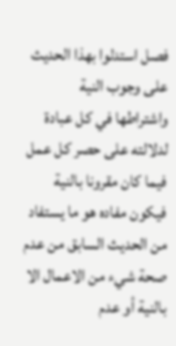فصل استدلوا بهذا الحديث على وجوب النية واشتراطها في كل عبادة لدلالته على حصر كل عمل فيما كان مقرونا بالنية فيكون مفاده هو ما يستفاد من الحديث السابق من عدم صحة شيء من الاعمال الا بالنية أو عدم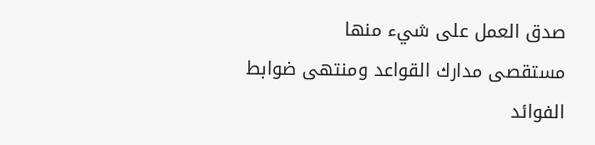صدق العمل على شيء منها
مستقصى مدارك القواعد ومنتهى ضوابط الفوائد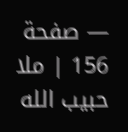— صفحة 156 | ملا حبيب الله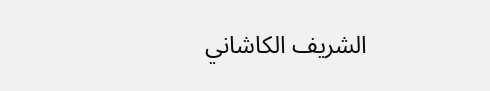الشريف الكاشاني